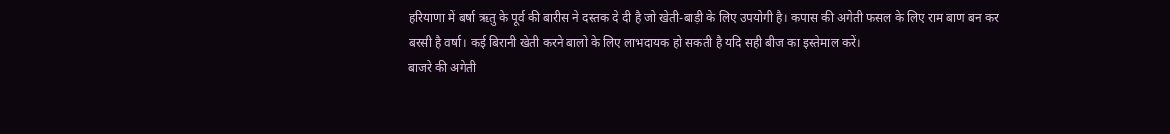हरियाणा में बर्षा ऋतु के पूर्व की बारीस ने दस्तक दे दी है जो खेती-बाड़ी के लिए उपयोगी है। कपास की अगेती फसल के लिए राम बाण बन कर बरसी है वर्षा। कई बिरानी खेती करने बालो के लिए लाभदायक हो सकती है यदि सही बीज का इस्तेमाल करें।
बाजरे की अगेती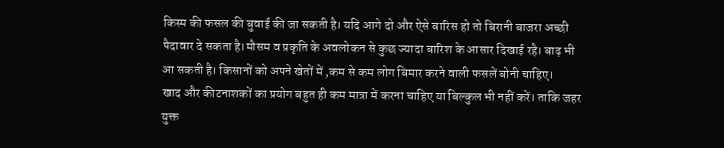किस्म की फसल की बुवाई की जा सकती है। यदि आगे दो और ऐसे बारिस हो तो बिरानी बाजरा अच्छी पैदावार दे सकता है।मौसम व प्रकृति के अवलोकन से कुछ ज्यादा बारिश के आसार दिखाई रहै। बाढ़ भी आ सकती है। किसानों को अपने खेतों में ,कम से कम लोग बिमार करने वाली फसलें बोनी चाहिए।
खाद और कीटनाशकों का प्रयोग बहुत ही कम मात्रा में करना चाहिए या बिल्कुल भी नहीं करें। ताकि जहर युक्त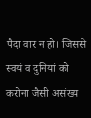पैदा वार न हो। जिससे स्वयं व दुनियां को करोना जैसी असंख्य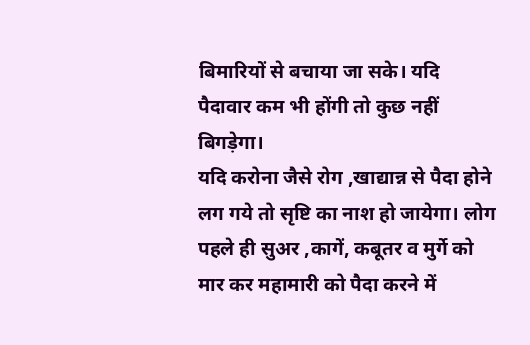बिमारियों से बचाया जा सके। यदि पैदावार कम भी होंगी तो कुछ नहीं बिगड़ेगा।
यदि करोना जैसे रोग ,खाद्यान्न से पैदा होने लग गये तो सृष्टि का नाश हो जायेगा। लोग पहले ही सुअर ,कागें, कबूतर व मुर्गे को मार कर महामारी को पैदा करने में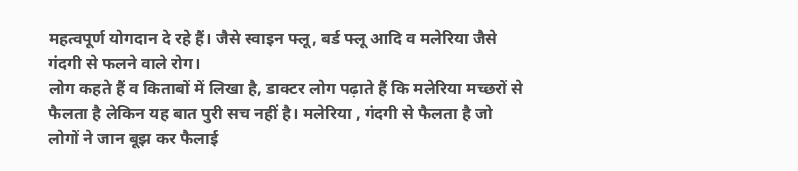महत्वपूर्ण योगदान दे रहे हैं। जैसे स्वाइन फ्लू, बर्ड फ्लू आदि व मलेरिया जैसे गंदगी से फलने वाले रोग।
लोग कहते हैं व किताबों में लिखा है, डाक्टर लोग पढ़ाते हैं कि मलेरिया मच्छरों से फैलता है लेकिन यह बात पुरी सच नहीं है। मलेरिया , गंदगी से फैलता है जो लोगों ने जान बूझ कर फैलाई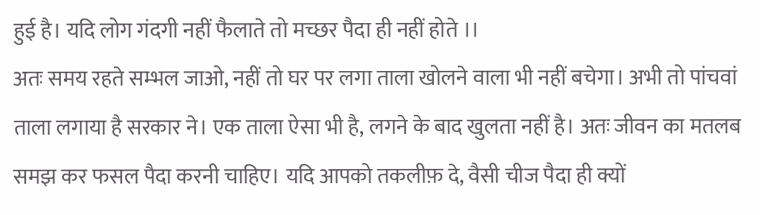हुई है। यदि लोग गंदगी नहीं फैलाते तो मच्छर पैदा ही नहीं होते ।।
अतः समय रहते सम्भल जाओ, नहीं तो घर पर लगा ताला खोलने वाला भी नहीं बचेगा। अभी तो पांचवां ताला लगाया है सरकार ने। एक ताला ऐसा भी है, लगने के बाद खुलता नहीं है। अतः जीवन का मतलब समझ कर फसल पैदा करनी चाहिए। यदि आपको तकलीफ़ दे, वैसी चीज पैदा ही क्यों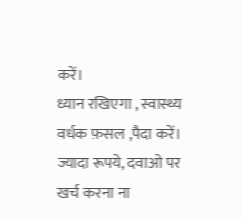करें।
ध्यान रखिएगा , स्वास्थ्य वर्धक फ़सल ,पैदा करें। ज्यादा रूपये, दवाओ पर खर्च करना ना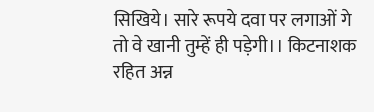सिखिये। सारे रूपये दवा पर लगाओं गे तो वे खानी तुम्हें ही पड़ेगी।। किटनाशक रहित अन्न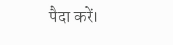पैदा करें।